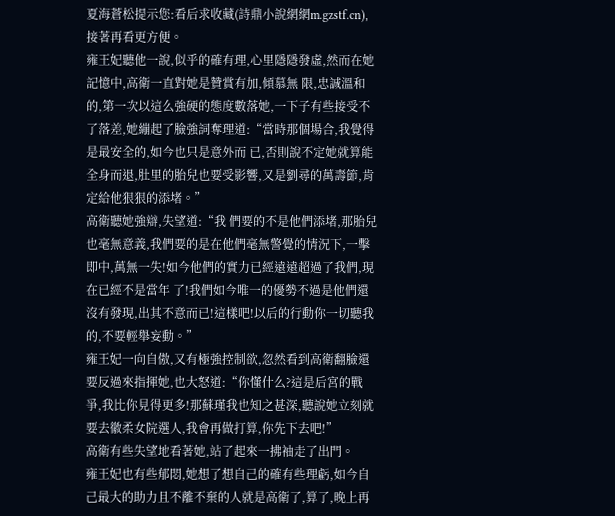夏海蒼松提示您:看后求收藏(詩鼎小說網網m.gzstf.cn),接著再看更方便。
雍王妃聽他一說,似乎的確有理,心里隱隱發虛,然而在她記憶中,高衛一直對她是贊賞有加,傾慕無 限,忠誠溫和的,第一次以這么強硬的態度數落她,一下子有些接受不了落差,她繃起了臉強詞奪理道:“當時那個場合,我覺得是最安全的,如今也只是意外而 已,否則說不定她就算能全身而退,肚里的胎兒也要受影響,又是劉尋的萬壽節,肯定給他狠狠的添堵。”
高衛聽她強辯,失望道:“我 們要的不是他們添堵,那胎兒也毫無意義,我們要的是在他們毫無警覺的情況下,一擊即中,萬無一失!如今他們的實力已經遠遠超過了我們,現在已經不是當年 了!我們如今唯一的優勢不過是他們還沒有發現,出其不意而已!這樣吧!以后的行動你一切聽我的,不要輕舉妄動。”
雍王妃一向自傲,又有極強控制欲,忽然看到高衛翻臉還要反過來指揮她,也大怒道:“你懂什么?這是后宮的戰爭,我比你見得更多!那蘇瑾我也知之甚深,聽說她立刻就要去徽柔女院選人,我會再做打算,你先下去吧!”
高衛有些失望地看著她,站了起來一拂袖走了出門。
雍王妃也有些郁悶,她想了想自己的確有些理虧,如今自己最大的助力且不離不棄的人就是高衛了,算了,晚上再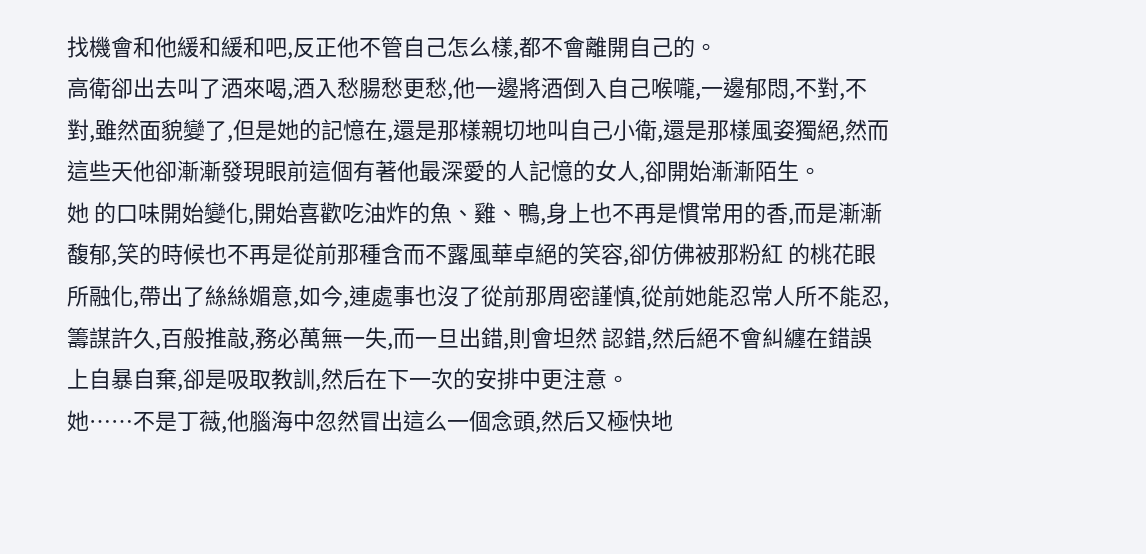找機會和他緩和緩和吧,反正他不管自己怎么樣,都不會離開自己的。
高衛卻出去叫了酒來喝,酒入愁腸愁更愁,他一邊將酒倒入自己喉嚨,一邊郁悶,不對,不對,雖然面貌變了,但是她的記憶在,還是那樣親切地叫自己小衛,還是那樣風姿獨絕,然而這些天他卻漸漸發現眼前這個有著他最深愛的人記憶的女人,卻開始漸漸陌生。
她 的口味開始變化,開始喜歡吃油炸的魚、雞、鴨,身上也不再是慣常用的香,而是漸漸馥郁,笑的時候也不再是從前那種含而不露風華卓絕的笑容,卻仿佛被那粉紅 的桃花眼所融化,帶出了絲絲媚意,如今,連處事也沒了從前那周密謹慎,從前她能忍常人所不能忍,籌謀許久,百般推敲,務必萬無一失,而一旦出錯,則會坦然 認錯,然后絕不會糾纏在錯誤上自暴自棄,卻是吸取教訓,然后在下一次的安排中更注意。
她……不是丁薇,他腦海中忽然冒出這么一個念頭,然后又極快地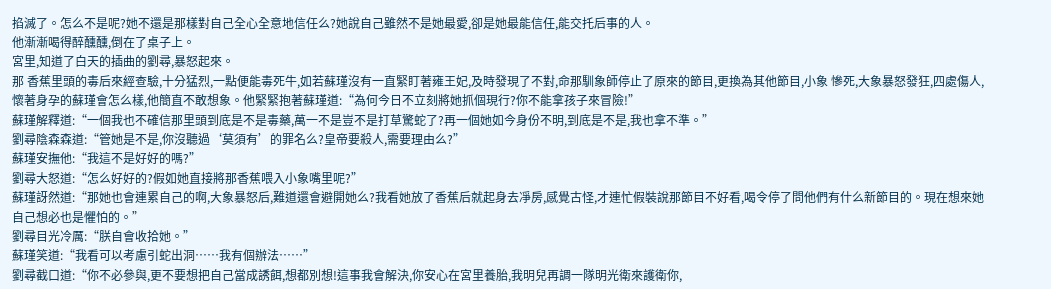掐滅了。怎么不是呢?她不還是那樣對自己全心全意地信任么?她說自己雖然不是她最愛,卻是她最能信任,能交托后事的人。
他漸漸喝得醉醺醺,倒在了桌子上。
宮里,知道了白天的插曲的劉尋,暴怒起來。
那 香蕉里頭的毒后來經查驗,十分猛烈,一點便能毒死牛,如若蘇瑾沒有一直緊盯著雍王妃,及時發現了不對,命那馴象師停止了原來的節目,更換為其他節目,小象 慘死,大象暴怒發狂,四處傷人,懷著身孕的蘇瑾會怎么樣,他簡直不敢想象。他緊緊抱著蘇瑾道:“為何今日不立刻將她抓個現行?你不能拿孩子來冒險!”
蘇瑾解釋道:“一個我也不確信那里頭到底是不是毒藥,萬一不是豈不是打草驚蛇了?再一個她如今身份不明,到底是不是,我也拿不準。”
劉尋陰森森道:“管她是不是,你沒聽過‘莫須有’的罪名么?皇帝要殺人,需要理由么?”
蘇瑾安撫他:“我這不是好好的嗎?”
劉尋大怒道:“怎么好好的?假如她直接將那香蕉喂入小象嘴里呢?”
蘇瑾訝然道:“那她也會連累自己的啊,大象暴怒后,難道還會避開她么?我看她放了香蕉后就起身去凈房,感覺古怪,才連忙假裝說那節目不好看,喝令停了問他們有什么新節目的。現在想來她自己想必也是懼怕的。”
劉尋目光冷厲:“朕自會收拾她。”
蘇瑾笑道:“我看可以考慮引蛇出洞……我有個辦法……”
劉尋截口道:“你不必參與,更不要想把自己當成誘餌,想都別想!這事我會解決,你安心在宮里養胎,我明兒再調一隊明光衛來護衛你,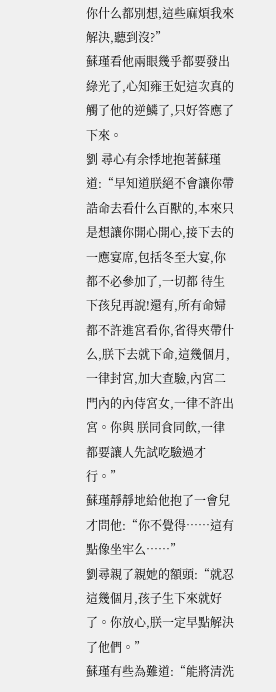你什么都別想,這些麻煩我來解決,聽到沒?”
蘇瑾看他兩眼幾乎都要發出綠光了,心知雍王妃這次真的觸了他的逆鱗了,只好答應了下來。
劉 尋心有余悸地抱著蘇瑾道:“早知道朕絕不會讓你帶誥命去看什么百獸的,本來只是想讓你開心開心,接下去的一應宴席,包括冬至大宴,你都不必參加了,一切都 待生下孩兒再說!還有,所有命婦都不許進宮看你,省得夾帶什么,朕下去就下命,這幾個月,一律封宮,加大查驗,內宮二門內的內侍宮女,一律不許出宮。你與 朕同食同飲,一律都要讓人先試吃驗過才行。”
蘇瑾靜靜地給他抱了一會兒才問他:“你不覺得……這有點像坐牢么……”
劉尋親了親她的額頭:“就忍這幾個月,孩子生下來就好了。你放心,朕一定早點解決了他們。”
蘇瑾有些為難道:“能將清洗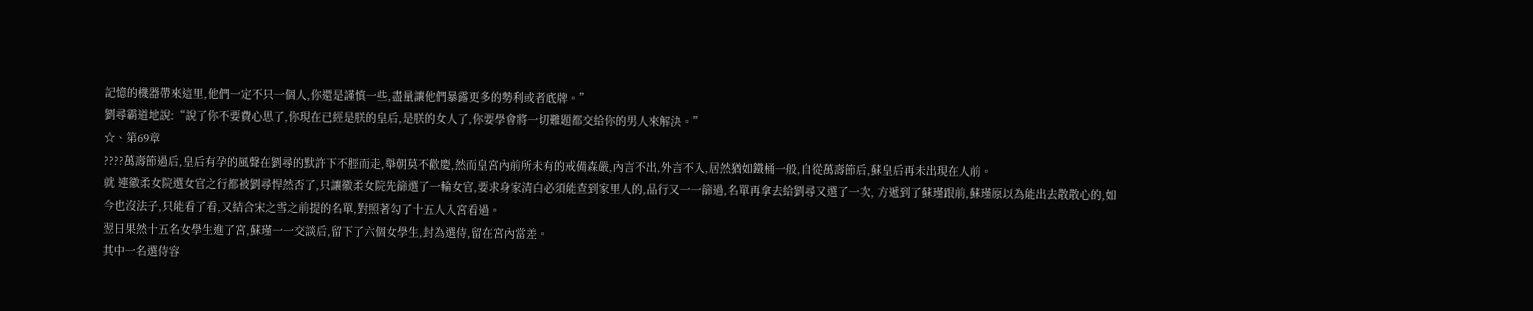記憶的機器帶來這里,他們一定不只一個人,你還是謹慎一些,盡量讓他們暴露更多的勢利或者底牌。”
劉尋霸道地說:“說了你不要費心思了,你現在已經是朕的皇后,是朕的女人了,你要學會將一切難題都交給你的男人來解決。”
☆、第69章
????萬壽節過后,皇后有孕的風聲在劉尋的默許下不脛而走,舉朝莫不歡慶,然而皇宮內前所未有的戒備森嚴,內言不出,外言不入,居然猶如鐵桶一般,自從萬壽節后,蘇皇后再未出現在人前。
就 連徽柔女院選女官之行都被劉尋悍然否了,只讓徽柔女院先篩選了一輪女官,要求身家清白必須能查到家里人的,品行又一一篩過,名單再拿去給劉尋又選了一次, 方遞到了蘇瑾跟前,蘇瑾原以為能出去散散心的,如今也沒法子,只能看了看,又結合宋之雪之前提的名單,對照著勾了十五人入宮看過。
翌日果然十五名女學生進了宮,蘇瑾一一交談后,留下了六個女學生,封為選侍,留在宮內當差。
其中一名選侍容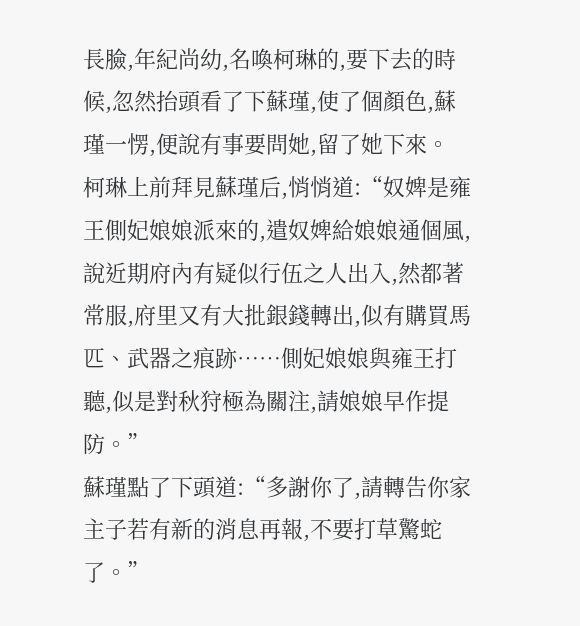長臉,年紀尚幼,名喚柯琳的,要下去的時候,忽然抬頭看了下蘇瑾,使了個顏色,蘇瑾一愣,便說有事要問她,留了她下來。
柯琳上前拜見蘇瑾后,悄悄道:“奴婢是雍王側妃娘娘派來的,遣奴婢給娘娘通個風,說近期府內有疑似行伍之人出入,然都著常服,府里又有大批銀錢轉出,似有購買馬匹、武器之痕跡……側妃娘娘與雍王打聽,似是對秋狩極為關注,請娘娘早作提防。”
蘇瑾點了下頭道:“多謝你了,請轉告你家主子若有新的消息再報,不要打草驚蛇了。”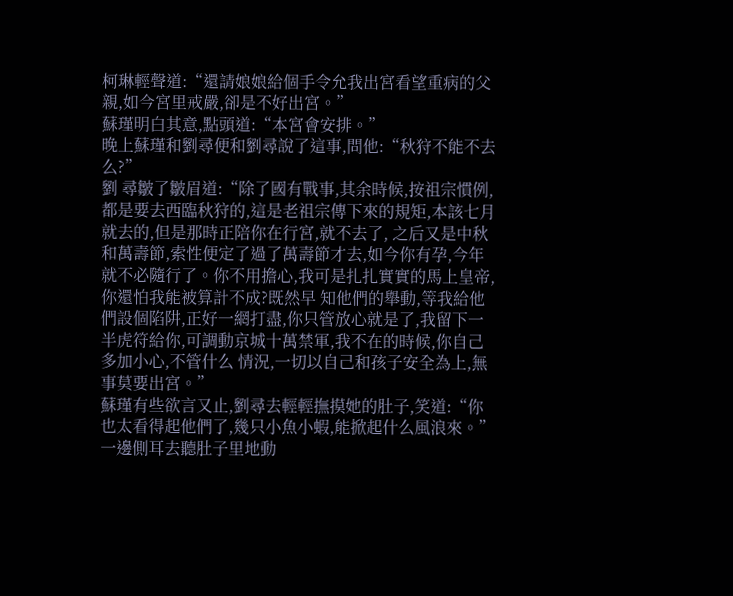柯琳輕聲道:“還請娘娘給個手令允我出宮看望重病的父親,如今宮里戒嚴,卻是不好出宮。”
蘇瑾明白其意,點頭道:“本宮會安排。”
晚上蘇瑾和劉尋便和劉尋說了這事,問他:“秋狩不能不去么?”
劉 尋皺了皺眉道:“除了國有戰事,其余時候,按祖宗慣例,都是要去西臨秋狩的,這是老祖宗傳下來的規矩,本該七月就去的,但是那時正陪你在行宮,就不去了, 之后又是中秋和萬壽節,索性便定了過了萬壽節才去,如今你有孕,今年就不必隨行了。你不用擔心,我可是扎扎實實的馬上皇帝,你還怕我能被算計不成?既然早 知他們的舉動,等我給他們設個陷阱,正好一網打盡,你只管放心就是了,我留下一半虎符給你,可調動京城十萬禁軍,我不在的時候,你自己多加小心,不管什么 情況,一切以自己和孩子安全為上,無事莫要出宮。”
蘇瑾有些欲言又止,劉尋去輕輕撫摸她的肚子,笑道:“你也太看得起他們了,幾只小魚小蝦,能掀起什么風浪來。”一邊側耳去聽肚子里地動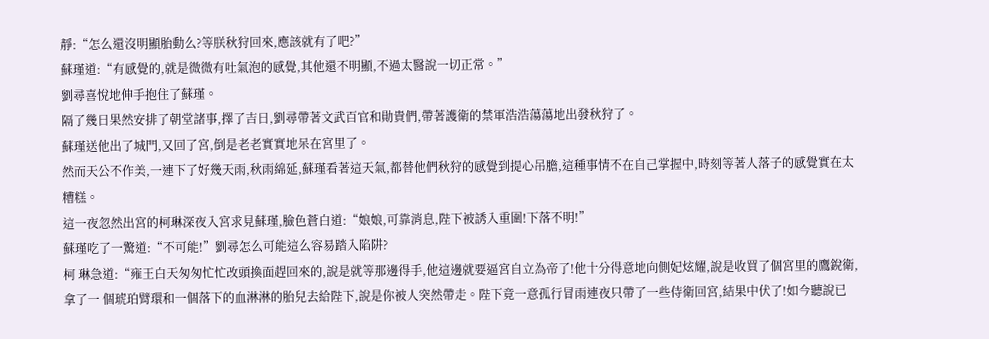靜:“怎么還沒明顯胎動么?等朕秋狩回來,應該就有了吧?”
蘇瑾道:“有感覺的,就是微微有吐氣泡的感覺,其他還不明顯,不過太醫說一切正常。”
劉尋喜悅地伸手抱住了蘇瑾。
隔了幾日果然安排了朝堂諸事,擇了吉日,劉尋帶著文武百官和勛貴們,帶著護衛的禁軍浩浩蕩蕩地出發秋狩了。
蘇瑾送他出了城門,又回了宮,倒是老老實實地呆在宮里了。
然而天公不作美,一連下了好幾天雨,秋雨綿延,蘇瑾看著這天氣,都替他們秋狩的感覺到提心吊膽,這種事情不在自己掌握中,時刻等著人落子的感覺實在太糟糕。
這一夜忽然出宮的柯琳深夜入宮求見蘇瑾,臉色蒼白道:“娘娘,可靠消息,陛下被誘入重圍!下落不明!”
蘇瑾吃了一驚道:“不可能!”劉尋怎么可能這么容易踏入陷阱?
柯 琳急道:“雍王白天匆匆忙忙改頭換面趕回來的,說是就等那邊得手,他這邊就要逼宮自立為帝了!他十分得意地向側妃炫耀,說是收買了個宮里的鷹銳衛,拿了一 個琥珀臂環和一個落下的血淋淋的胎兒去給陛下,說是你被人突然帶走。陛下竟一意孤行冒雨連夜只帶了一些侍衛回宮,結果中伏了!如今聽說已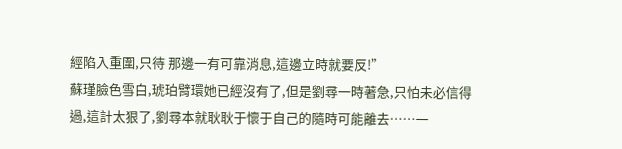經陷入重圍,只待 那邊一有可靠消息,這邊立時就要反!”
蘇瑾臉色雪白,琥珀臂環她已經沒有了,但是劉尋一時著急,只怕未必信得過,這計太狠了,劉尋本就耿耿于懷于自己的隨時可能離去……一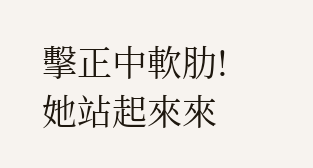擊正中軟肋!
她站起來來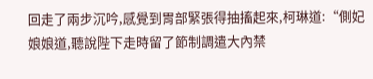回走了兩步沉吟,感覺到胃部緊張得抽搐起來,柯琳道:“側妃娘娘道,聽說陛下走時留了節制調遣大內禁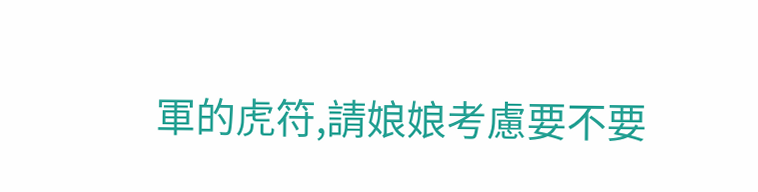軍的虎符,請娘娘考慮要不要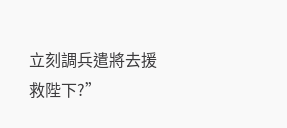立刻調兵遣將去援救陛下?”